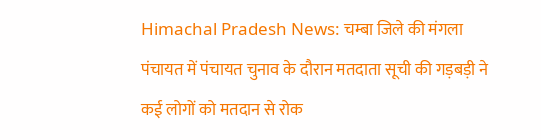Himachal Pradesh News: चम्बा जिले की मंगला पंचायत में पंचायत चुनाव के दौरान मतदाता सूची की गड़बड़ी ने कई लोगों को मतदान से रोक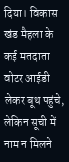दिया। विकास खंड मैहला के कई मतदाता वोटर आईडी लेकर बूथ पहुंचे, लेकिन सूची में नाम न मिलने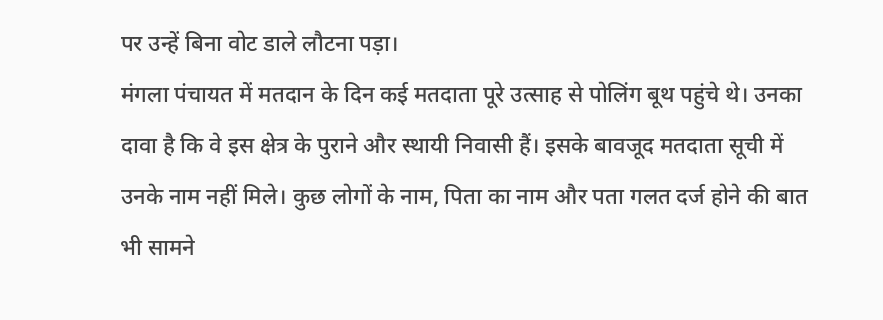पर उन्हें बिना वोट डाले लौटना पड़ा।
मंगला पंचायत में मतदान के दिन कई मतदाता पूरे उत्साह से पोलिंग बूथ पहुंचे थे। उनका दावा है कि वे इस क्षेत्र के पुराने और स्थायी निवासी हैं। इसके बावजूद मतदाता सूची में उनके नाम नहीं मिले। कुछ लोगों के नाम, पिता का नाम और पता गलत दर्ज होने की बात भी सामने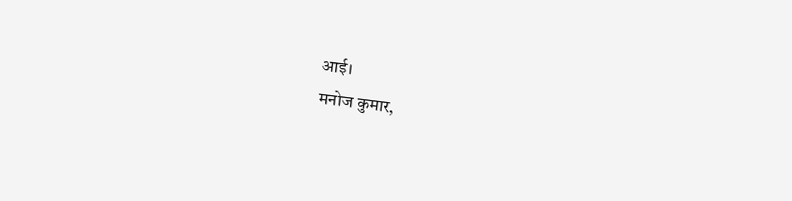आई।
मनोज कुमार,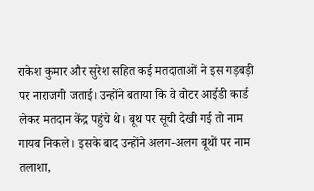राकेश कुमार और सुरेश सहित कई मतदाताओं ने इस गड़बड़ी पर नाराजगी जताई। उन्होंने बताया कि वे वोटर आईडी कार्ड लेकर मतदान केंद्र पहुंचे थे। बूथ पर सूची देखी गई तो नाम गायब निकले। इसके बाद उन्होंने अलग-अलग बूथों पर नाम तलाशा,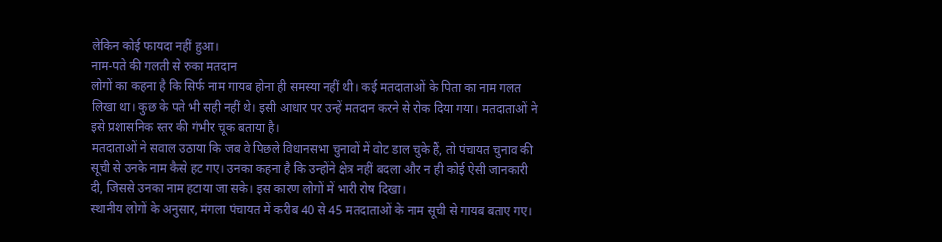लेकिन कोई फायदा नहीं हुआ।
नाम-पते की गलती से रुका मतदान
लोगों का कहना है कि सिर्फ नाम गायब होना ही समस्या नहीं थी। कई मतदाताओं के पिता का नाम गलत लिखा था। कुछ के पते भी सही नहीं थे। इसी आधार पर उन्हें मतदान करने से रोक दिया गया। मतदाताओं ने इसे प्रशासनिक स्तर की गंभीर चूक बताया है।
मतदाताओं ने सवाल उठाया कि जब वे पिछले विधानसभा चुनावों में वोट डाल चुके हैं, तो पंचायत चुनाव की सूची से उनके नाम कैसे हट गए। उनका कहना है कि उन्होंने क्षेत्र नहीं बदला और न ही कोई ऐसी जानकारी दी, जिससे उनका नाम हटाया जा सके। इस कारण लोगों में भारी रोष दिखा।
स्थानीय लोगों के अनुसार, मंगला पंचायत में करीब 40 से 45 मतदाताओं के नाम सूची से गायब बताए गए।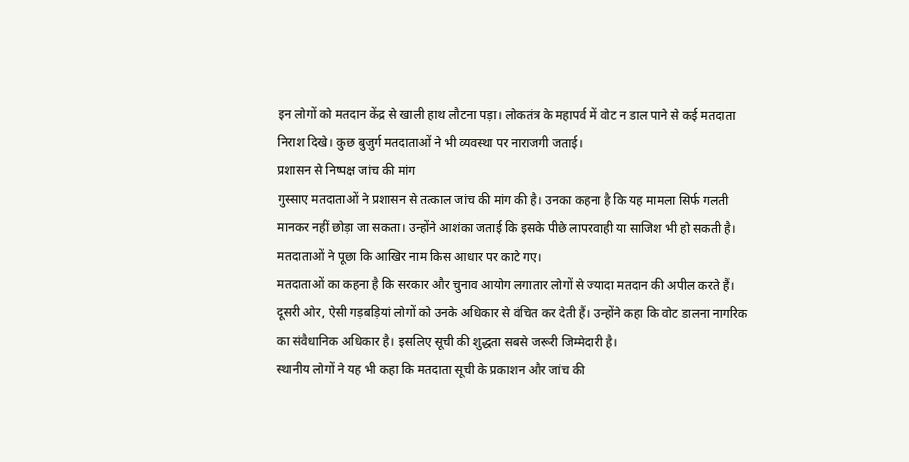इन लोगों को मतदान केंद्र से खाली हाथ लौटना पड़ा। लोकतंत्र के महापर्व में वोट न डाल पाने से कई मतदाता निराश दिखे। कुछ बुजुर्ग मतदाताओं ने भी व्यवस्था पर नाराजगी जताई।
प्रशासन से निष्पक्ष जांच की मांग
गुस्साए मतदाताओं ने प्रशासन से तत्काल जांच की मांग की है। उनका कहना है कि यह मामला सिर्फ गलती मानकर नहीं छोड़ा जा सकता। उन्होंने आशंका जताई कि इसके पीछे लापरवाही या साजिश भी हो सकती है। मतदाताओं ने पूछा कि आखिर नाम किस आधार पर काटे गए।
मतदाताओं का कहना है कि सरकार और चुनाव आयोग लगातार लोगों से ज्यादा मतदान की अपील करते हैं। दूसरी ओर, ऐसी गड़बड़ियां लोगों को उनके अधिकार से वंचित कर देती हैं। उन्होंने कहा कि वोट डालना नागरिक का संवैधानिक अधिकार है। इसलिए सूची की शुद्धता सबसे जरूरी जिम्मेदारी है।
स्थानीय लोगों ने यह भी कहा कि मतदाता सूची के प्रकाशन और जांच की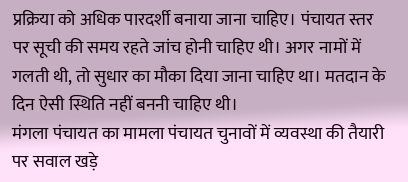प्रक्रिया को अधिक पारदर्शी बनाया जाना चाहिए। पंचायत स्तर पर सूची की समय रहते जांच होनी चाहिए थी। अगर नामों में गलती थी, तो सुधार का मौका दिया जाना चाहिए था। मतदान के दिन ऐसी स्थिति नहीं बननी चाहिए थी।
मंगला पंचायत का मामला पंचायत चुनावों में व्यवस्था की तैयारी पर सवाल खड़े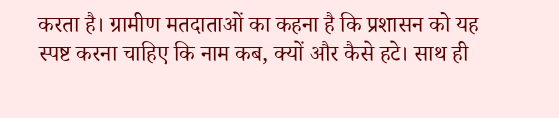करता है। ग्रामीण मतदाताओं का कहना है कि प्रशासन को यह स्पष्ट करना चाहिए कि नाम कब, क्यों और कैसे हटे। साथ ही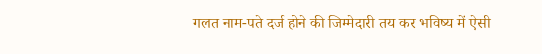गलत नाम-पते दर्ज होने की जिम्मेदारी तय कर भविष्य में ऐसी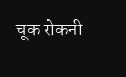चूक रोकनी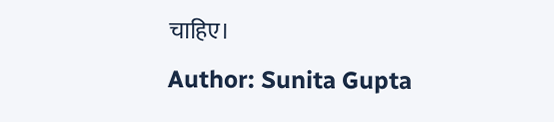चाहिए।
Author: Sunita Gupta